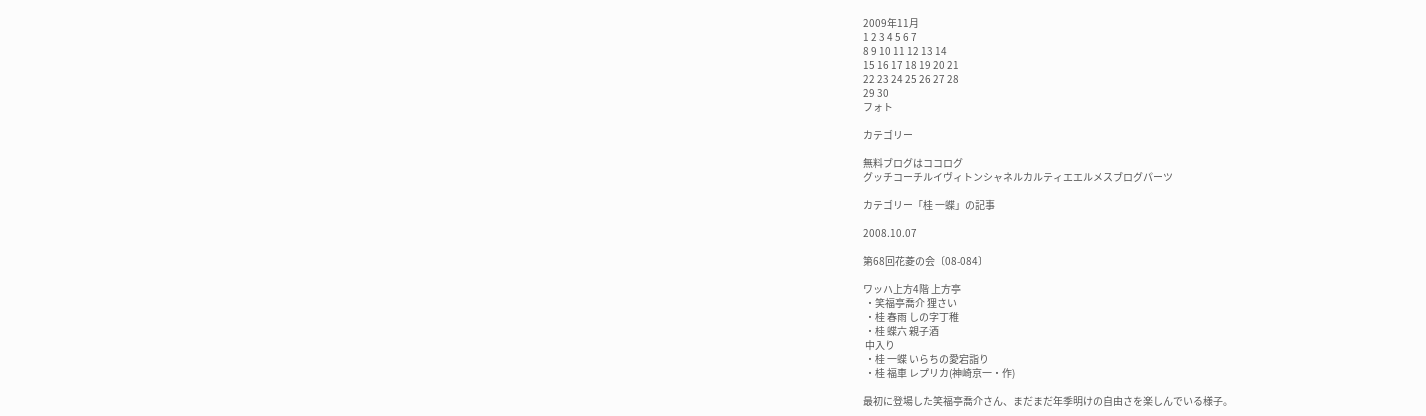2009年11月
1 2 3 4 5 6 7
8 9 10 11 12 13 14
15 16 17 18 19 20 21
22 23 24 25 26 27 28
29 30
フォト

カテゴリー

無料ブログはココログ
グッチコーチルイヴィトンシャネルカルティエエルメスブログパーツ

カテゴリー「桂 一蝶」の記事

2008.10.07

第68回花菱の会〔08-084〕

ワッハ上方4階 上方亭
 ・笑福亭喬介 狸さい
 ・桂 春雨 しの字丁稚
 ・桂 蝶六 親子酒
 中入り
 ・桂 一蝶 いらちの愛宕詣り
 ・桂 福車 レプリカ(神崎京一・作)

最初に登場した笑福亭喬介さん、まだまだ年季明けの自由さを楽しんでいる様子。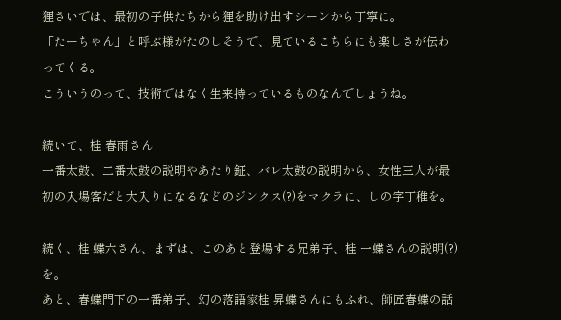狸さいでは、最初の子供たちから狸を助け出すシーンから丁寧に。
「たーちゃん」と呼ぶ様がたのしそうで、見ているこちらにも楽しさが伝わってくる。
こういうのって、技術ではなく生来持っているものなんでしょうね。

続いて、桂 春雨さん
一番太鼓、二番太鼓の説明やあたり鉦、バレ太鼓の説明から、女性三人が最初の入場客だと大入りになるなどのジンクス(?)をマクラに、しの字丁稚を。

続く、桂 蝶六さん、まずは、このあと登場する兄弟子、桂 一蝶さんの説明(?)を。
あと、春蝶門下の一番弟子、幻の落語家桂 昇蝶さんにもふれ、師匠春蝶の話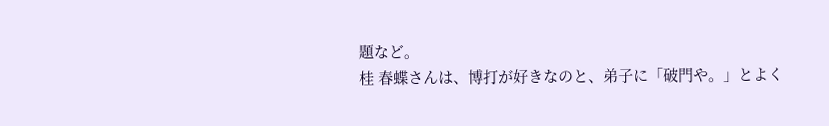題など。
桂 春蝶さんは、博打が好きなのと、弟子に「破門や。」とよく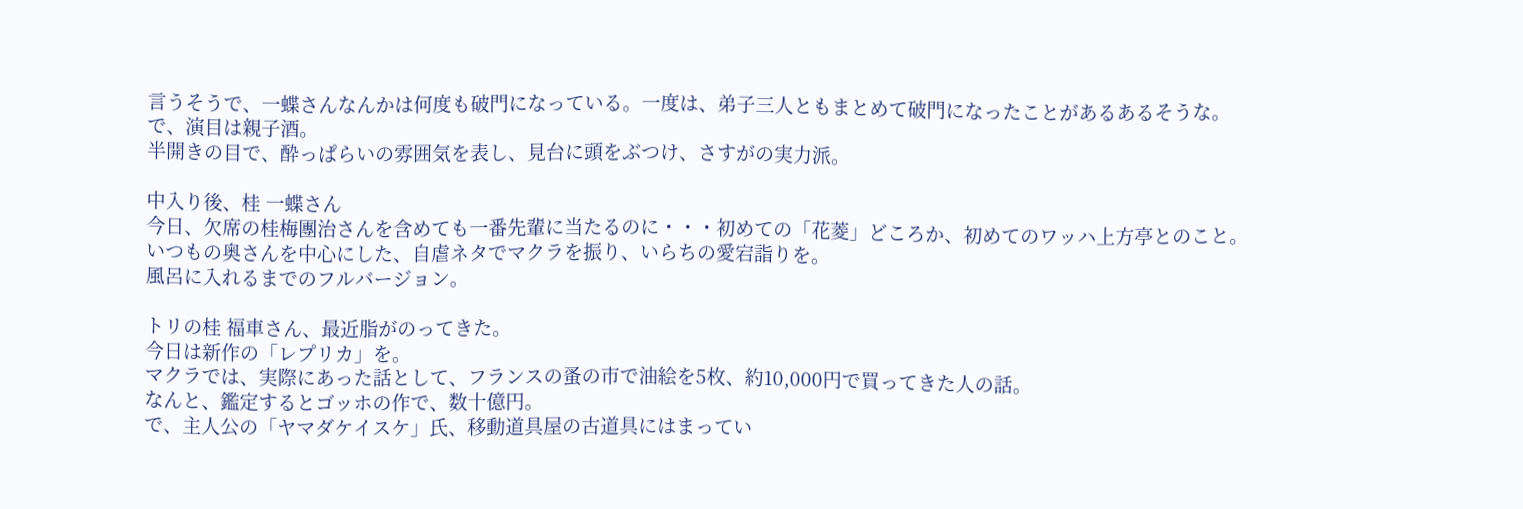言うそうで、一蝶さんなんかは何度も破門になっている。一度は、弟子三人ともまとめて破門になったことがあるあるそうな。
で、演目は親子酒。
半開きの目で、酔っぱらいの雰囲気を表し、見台に頭をぶつけ、さすがの実力派。

中入り後、桂 一蝶さん
今日、欠席の桂梅團治さんを含めても一番先輩に当たるのに・・・初めての「花菱」どころか、初めてのワッハ上方亭とのこと。
いつもの奥さんを中心にした、自虐ネタでマクラを振り、いらちの愛宕詣りを。
風呂に入れるまでのフルバージョン。

トリの桂 福車さん、最近脂がのってきた。
今日は新作の「レプリカ」を。
マクラでは、実際にあった話として、フランスの蚤の市で油絵を5枚、約10,000円で買ってきた人の話。
なんと、鑑定するとゴッホの作で、数十億円。
で、主人公の「ヤマダケイスケ」氏、移動道具屋の古道具にはまってい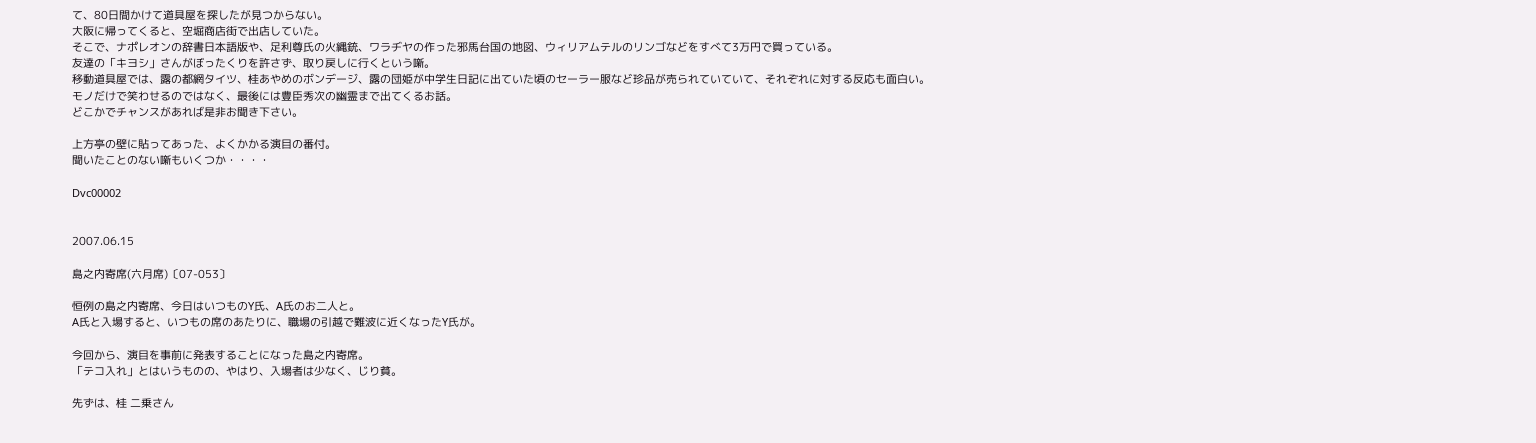て、80日間かけて道具屋を探したが見つからない。
大阪に帰ってくると、空堀商店街で出店していた。
そこで、ナポレオンの辞書日本語版や、足利尊氏の火縄銃、ワラヂヤの作った邪馬台国の地図、ウィリアムテルのリンゴなどをすべて3万円で買っている。
友達の「キヨシ」さんがぼったくりを許さず、取り戻しに行くという噺。
移動道具屋では、露の都網タイツ、桂あやめのボンデージ、露の団姫が中学生日記に出ていた頃のセーラー服など珍品が売られていていて、それぞれに対する反応も面白い。
モノだけで笑わせるのではなく、最後には豊臣秀次の幽霊まで出てくるお話。
どこかでチャンスがあれば是非お聞き下さい。

上方亭の壁に貼ってあった、よくかかる演目の番付。
聞いたことのない噺もいくつか・・・・

Dvc00002


2007.06.15

島之内寄席(六月席)〔07-053〕

恒例の島之内寄席、今日はいつものY氏、A氏のお二人と。
A氏と入場すると、いつもの席のあたりに、職場の引越で難波に近くなったY氏が。

今回から、演目を事前に発表することになった島之内寄席。
「テコ入れ」とはいうものの、やはり、入場者は少なく、じり貧。

先ずは、桂 二乗さん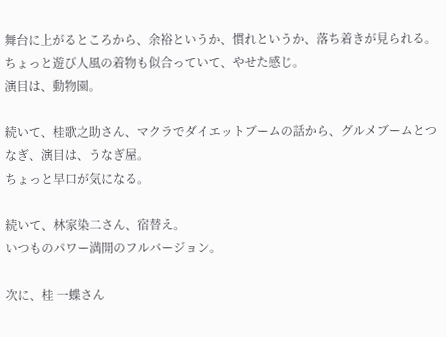舞台に上がるところから、余裕というか、慣れというか、落ち着きが見られる。
ちょっと遊び人風の着物も似合っていて、やせた感じ。
演目は、動物園。

続いて、桂歌之助さん、マクラでダイエットブームの話から、グルメブームとつなぎ、演目は、うなぎ屋。
ちょっと早口が気になる。

続いて、林家染二さん、宿替え。
いつものパワー満開のフルバージョン。

次に、桂 一蝶さん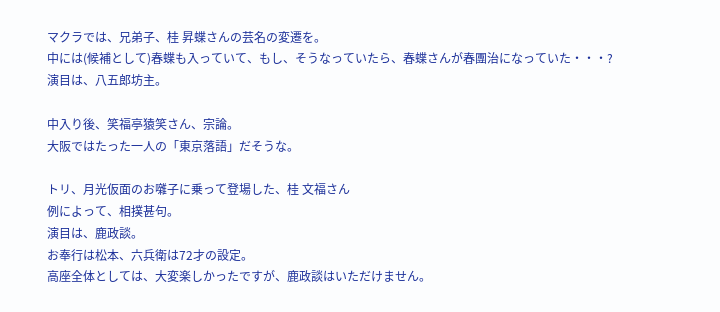マクラでは、兄弟子、桂 昇蝶さんの芸名の変遷を。
中には(候補として)春蝶も入っていて、もし、そうなっていたら、春蝶さんが春團治になっていた・・・?
演目は、八五郎坊主。

中入り後、笑福亭猿笑さん、宗論。
大阪ではたった一人の「東京落語」だそうな。

トリ、月光仮面のお囃子に乗って登場した、桂 文福さん
例によって、相撲甚句。
演目は、鹿政談。
お奉行は松本、六兵衛は72才の設定。
高座全体としては、大変楽しかったですが、鹿政談はいただけません。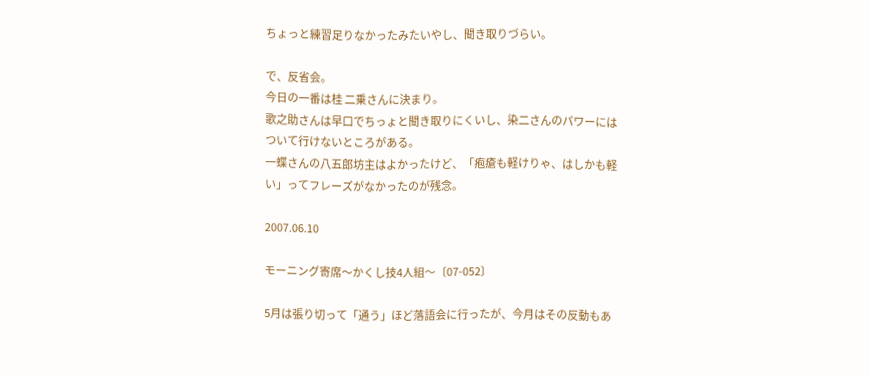ちょっと練習足りなかったみたいやし、聞き取りづらい。

で、反省会。
今日の一番は桂 二乗さんに決まり。
歌之助さんは早口でちっょと聞き取りにくいし、染二さんのパワーにはついて行けないところがある。
一蝶さんの八五郎坊主はよかったけど、「疱瘡も軽けりゃ、はしかも軽い」ってフレーズがなかったのが残念。

2007.06.10

モーニング寄席〜かくし技4人組〜〔07-052〕

5月は張り切って「通う」ほど落語会に行ったが、今月はその反動もあ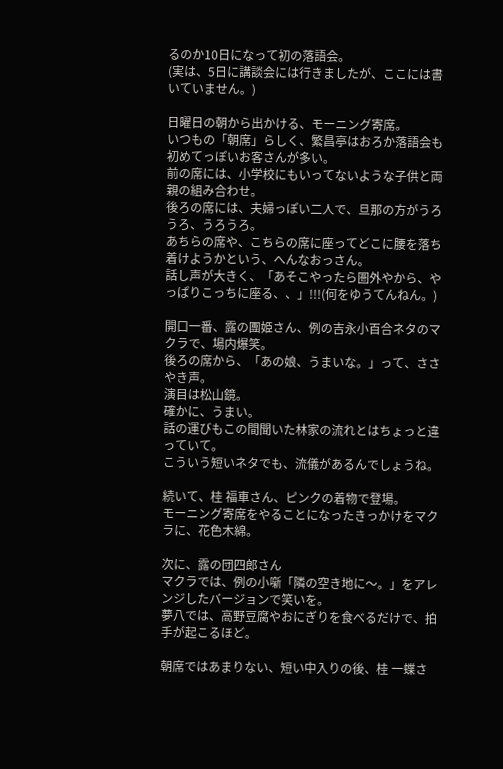るのか10日になって初の落語会。
(実は、5日に講談会には行きましたが、ここには書いていません。)

日曜日の朝から出かける、モーニング寄席。
いつもの「朝席」らしく、繁昌亭はおろか落語会も初めてっぽいお客さんが多い。
前の席には、小学校にもいってないような子供と両親の組み合わせ。
後ろの席には、夫婦っぽい二人で、旦那の方がうろうろ、うろうろ。
あちらの席や、こちらの席に座ってどこに腰を落ち着けようかという、へんなおっさん。
話し声が大きく、「あそこやったら圏外やから、やっぱりこっちに座る、、」!!!(何をゆうてんねん。)

開口一番、露の團姫さん、例の吉永小百合ネタのマクラで、場内爆笑。
後ろの席から、「あの娘、うまいな。」って、ささやき声。
演目は松山鏡。
確かに、うまい。
話の運びもこの間聞いた林家の流れとはちょっと違っていて。
こういう短いネタでも、流儀があるんでしょうね。

続いて、桂 福車さん、ピンクの着物で登場。
モーニング寄席をやることになったきっかけをマクラに、花色木綿。

次に、露の団四郎さん
マクラでは、例の小噺「隣の空き地に〜。」をアレンジしたバージョンで笑いを。
夢八では、高野豆腐やおにぎりを食べるだけで、拍手が起こるほど。

朝席ではあまりない、短い中入りの後、桂 一蝶さ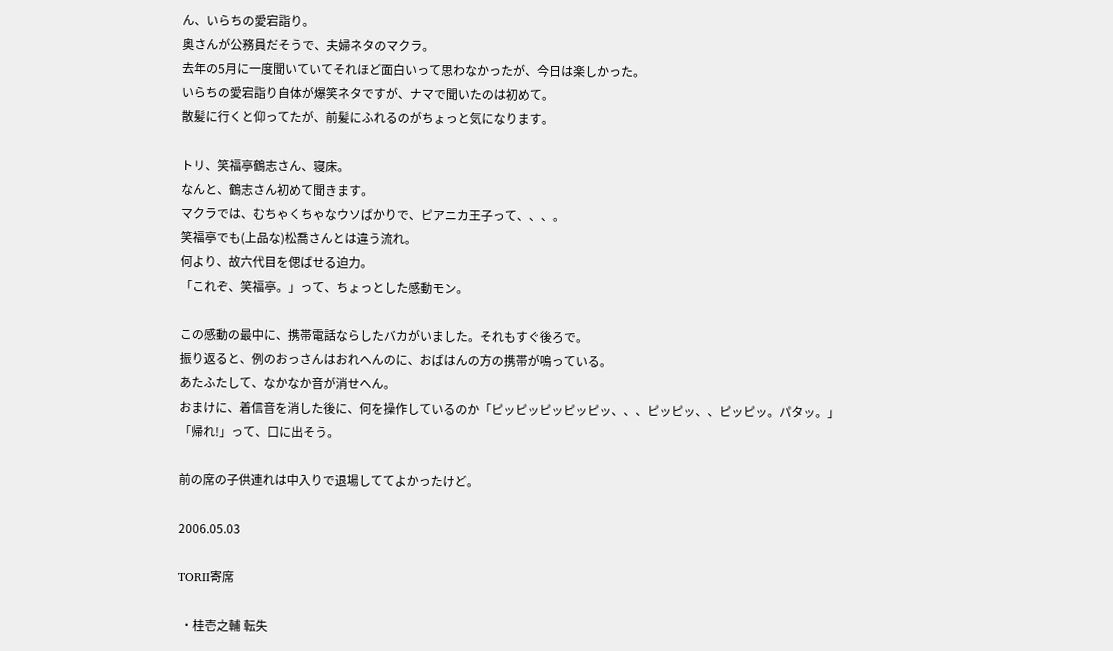ん、いらちの愛宕詣り。
奥さんが公務員だそうで、夫婦ネタのマクラ。
去年の5月に一度聞いていてそれほど面白いって思わなかったが、今日は楽しかった。
いらちの愛宕詣り自体が爆笑ネタですが、ナマで聞いたのは初めて。
散髪に行くと仰ってたが、前髪にふれるのがちょっと気になります。

トリ、笑福亭鶴志さん、寝床。
なんと、鶴志さん初めて聞きます。
マクラでは、むちゃくちゃなウソばかりで、ピアニカ王子って、、、。
笑福亭でも(上品な)松喬さんとは違う流れ。
何より、故六代目を偲ばせる迫力。
「これぞ、笑福亭。」って、ちょっとした感動モン。

この感動の最中に、携帯電話ならしたバカがいました。それもすぐ後ろで。
振り返ると、例のおっさんはおれへんのに、おばはんの方の携帯が鳴っている。
あたふたして、なかなか音が消せへん。
おまけに、着信音を消した後に、何を操作しているのか「ピッピッピッピッピッ、、、ピッピッ、、ピッピッ。パタッ。」
「帰れ!」って、口に出そう。

前の席の子供連れは中入りで退場しててよかったけど。

2006.05.03

TORII寄席

 ・桂壱之輔 転失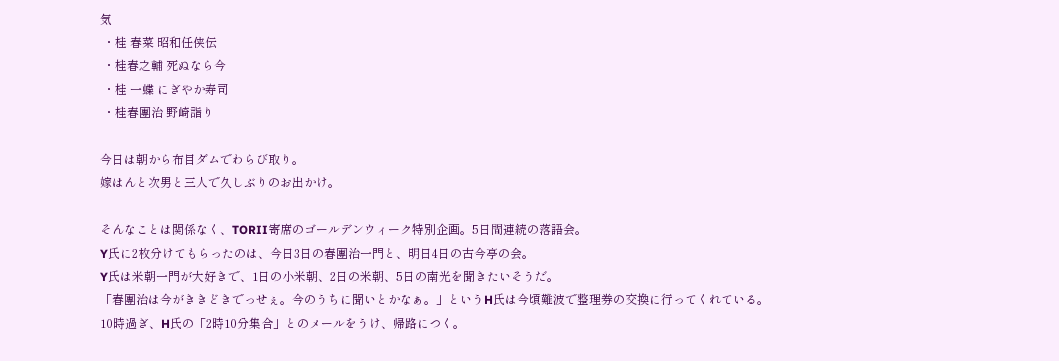気
 ・桂 春菜 昭和任侠伝
 ・桂春之輔 死ぬなら今
 ・桂 一蝶 にぎやか寿司
 ・桂春團治 野崎詣り

今日は朝から布目ダムでわらび取り。
嫁はんと次男と三人で久しぶりのお出かけ。

そんなことは関係なく、TORII寄席のゴールデンウィーク特別企画。5日間連続の落語会。
Y氏に2枚分けてもらったのは、今日3日の春團治一門と、明日4日の古今亭の会。
Y氏は米朝一門が大好きで、1日の小米朝、2日の米朝、5日の南光を聞きたいそうだ。
「春團治は今がききどきでっせぇ。今のうちに聞いとかなぁ。」というH氏は今頃難波で整理券の交換に行ってくれている。
10時過ぎ、H氏の「2時10分集合」とのメールをうけ、帰路につく。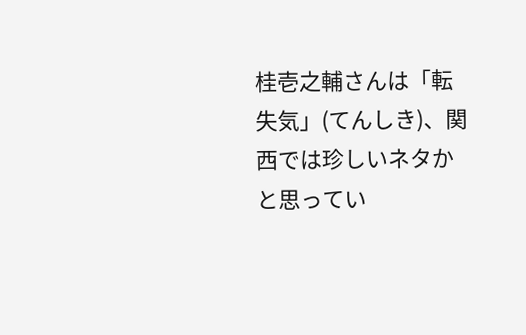桂壱之輔さんは「転失気」(てんしき)、関西では珍しいネタかと思ってい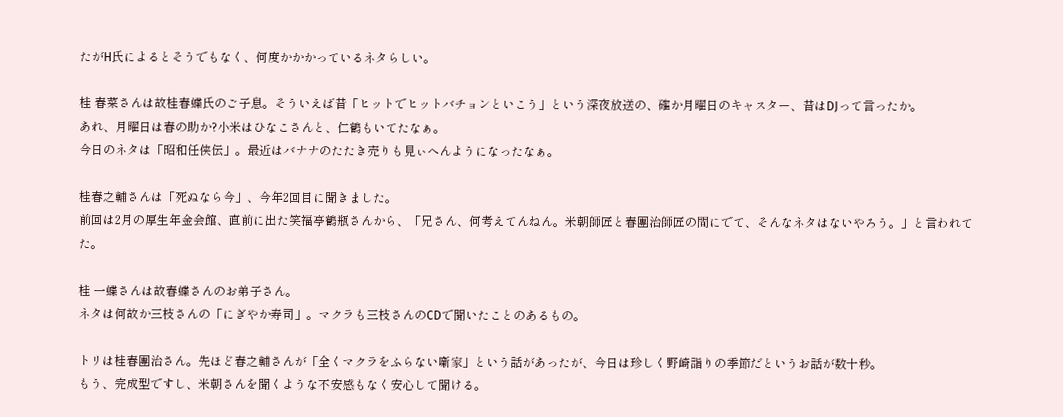たがH氏によるとそうでもなく、何度かかかっているネタらしい。

桂 春菜さんは故桂春蝶氏のご子息。そういえば昔「ヒットでヒットバチョンといこう」という深夜放送の、確か月曜日のキャスター、昔はDJって言ったか。
あれ、月曜日は春の助か?小米はひなこさんと、仁鶴もいてたなぁ。
今日のネタは「昭和任侠伝」。最近はバナナのたたき売りも見ぃへんようになったなぁ。

桂春之輔さんは「死ぬなら今」、今年2回目に聞きました。
前回は2月の厚生年金会館、直前に出た笑福亭鶴瓶さんから、「兄さん、何考えてんねん。米朝師匠と春團治師匠の間にでて、そんなネタはないやろう。」と言われてた。

桂 一蝶さんは故春蝶さんのお弟子さん。
ネタは何故か三枝さんの「にぎやか寿司」。マクラも三枝さんのCDで聞いたことのあるもの。

トリは桂春團治さん。先ほど春之輔さんが「全くマクラをふらない噺家」という話があったが、今日は珍しく野崎詣りの季節だというお話が数十秒。
もう、完成型ですし、米朝さんを聞くような不安感もなく安心して聞ける。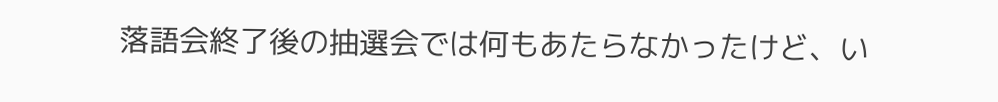落語会終了後の抽選会では何もあたらなかったけど、い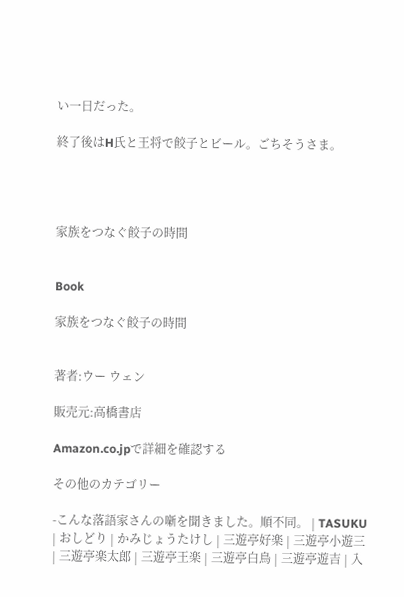い一日だった。

終了後はH氏と王将で餃子とビール。ごちそうさま。




家族をつなぐ餃子の時間


Book

家族をつなぐ餃子の時間


著者:ウー ウェン

販売元:高橋書店

Amazon.co.jpで詳細を確認する

その他のカテゴリー

-こんな落語家さんの噺を聞きました。順不同。 | TASUKU | おしどり | かみじょうたけし | 三遊亭好楽 | 三遊亭小遊三 | 三遊亭楽太郎 | 三遊亭王楽 | 三遊亭白鳥 | 三遊亭遊吉 | 入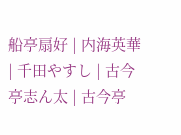船亭扇好 | 内海英華 | 千田やすし | 古今亭志ん太 | 古今亭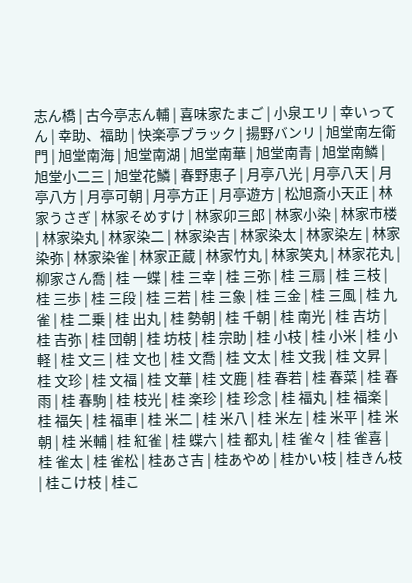志ん橋 | 古今亭志ん輔 | 喜味家たまご | 小泉エリ | 幸いってん | 幸助、福助 | 快楽亭ブラック | 揚野バンリ | 旭堂南左衛門 | 旭堂南海 | 旭堂南湖 | 旭堂南華 | 旭堂南青 | 旭堂南鱗 | 旭堂小二三 | 旭堂花鱗 | 春野恵子 | 月亭八光 | 月亭八天 | 月亭八方 | 月亭可朝 | 月亭方正 | 月亭遊方 | 松旭斎小天正 | 林家うさぎ | 林家そめすけ | 林家卯三郎 | 林家小染 | 林家市楼 | 林家染丸 | 林家染二 | 林家染吉 | 林家染太 | 林家染左 | 林家染弥 | 林家染雀 | 林家正蔵 | 林家竹丸 | 林家笑丸 | 林家花丸 | 柳家さん喬 | 桂 一蝶 | 桂 三幸 | 桂 三弥 | 桂 三扇 | 桂 三枝 | 桂 三歩 | 桂 三段 | 桂 三若 | 桂 三象 | 桂 三金 | 桂 三風 | 桂 九雀 | 桂 二乗 | 桂 出丸 | 桂 勢朝 | 桂 千朝 | 桂 南光 | 桂 吉坊 | 桂 吉弥 | 桂 団朝 | 桂 坊枝 | 桂 宗助 | 桂 小枝 | 桂 小米 | 桂 小軽 | 桂 文三 | 桂 文也 | 桂 文喬 | 桂 文太 | 桂 文我 | 桂 文昇 | 桂 文珍 | 桂 文福 | 桂 文華 | 桂 文鹿 | 桂 春若 | 桂 春菜 | 桂 春雨 | 桂 春駒 | 桂 枝光 | 桂 楽珍 | 桂 珍念 | 桂 福丸 | 桂 福楽 | 桂 福矢 | 桂 福車 | 桂 米二 | 桂 米八 | 桂 米左 | 桂 米平 | 桂 米朝 | 桂 米輔 | 桂 紅雀 | 桂 蝶六 | 桂 都丸 | 桂 雀々 | 桂 雀喜 | 桂 雀太 | 桂 雀松 | 桂あさ吉 | 桂あやめ | 桂かい枝 | 桂きん枝 | 桂こけ枝 | 桂こ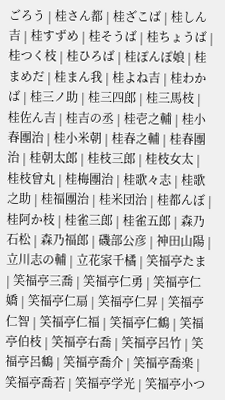ごろう | 桂さん都 | 桂ざこば | 桂しん吉 | 桂すずめ | 桂そうば | 桂ちょうば | 桂つく枝 | 桂ひろば | 桂ぽんぽ娘 | 桂まめだ | 桂まん我 | 桂よね吉 | 桂わかば | 桂三ノ助 | 桂三四郎 | 桂三馬枝 | 桂佐ん吉 | 桂吉の丞 | 桂壱之輔 | 桂小春團治 | 桂小米朝 | 桂春之輔 | 桂春團治 | 桂朝太郎 | 桂枝三郎 | 桂枝女太 | 桂枝曾丸 | 桂梅團治 | 桂歌々志 | 桂歌之助 | 桂福團治 | 桂米団治 | 桂都んぼ | 桂阿か枝 | 桂雀三郎 | 桂雀五郎 | 森乃石松 | 森乃福郎 | 磯部公彦 | 神田山陽 | 立川志の輔 | 立花家千橘 | 笑福亭たま | 笑福亭三喬 | 笑福亭仁勇 | 笑福亭仁嬌 | 笑福亭仁扇 | 笑福亭仁昇 | 笑福亭仁智 | 笑福亭仁福 | 笑福亭仁鶴 | 笑福亭伯枝 | 笑福亭右喬 | 笑福亭呂竹 | 笑福亭呂鶴 | 笑福亭喬介 | 笑福亭喬楽 | 笑福亭喬若 | 笑福亭学光 | 笑福亭小つ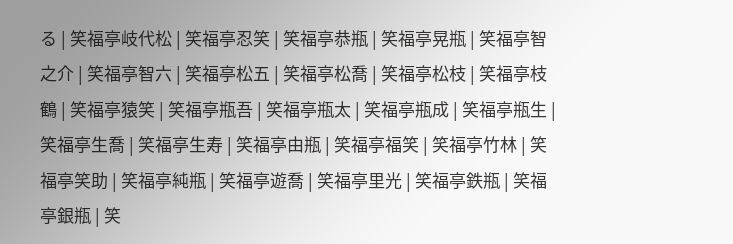る | 笑福亭岐代松 | 笑福亭忍笑 | 笑福亭恭瓶 | 笑福亭晃瓶 | 笑福亭智之介 | 笑福亭智六 | 笑福亭松五 | 笑福亭松喬 | 笑福亭松枝 | 笑福亭枝鶴 | 笑福亭猿笑 | 笑福亭瓶吾 | 笑福亭瓶太 | 笑福亭瓶成 | 笑福亭瓶生 | 笑福亭生喬 | 笑福亭生寿 | 笑福亭由瓶 | 笑福亭福笑 | 笑福亭竹林 | 笑福亭笑助 | 笑福亭純瓶 | 笑福亭遊喬 | 笑福亭里光 | 笑福亭鉄瓶 | 笑福亭銀瓶 | 笑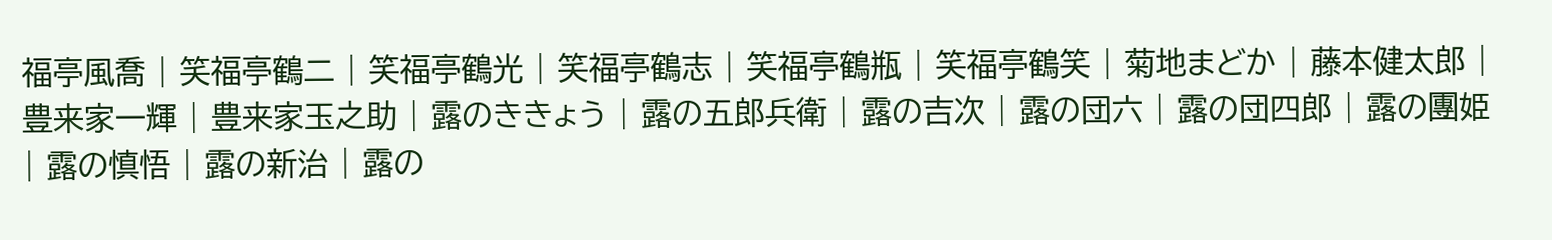福亭風喬 | 笑福亭鶴二 | 笑福亭鶴光 | 笑福亭鶴志 | 笑福亭鶴瓶 | 笑福亭鶴笑 | 菊地まどか | 藤本健太郎 | 豊来家一輝 | 豊来家玉之助 | 露のききょう | 露の五郎兵衛 | 露の吉次 | 露の団六 | 露の団四郎 | 露の團姫 | 露の慎悟 | 露の新治 | 露の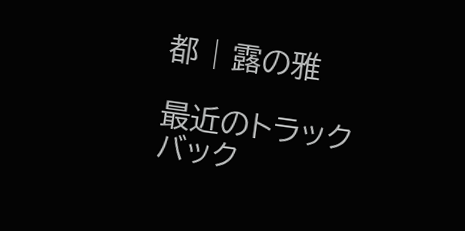都 | 露の雅

最近のトラックバック